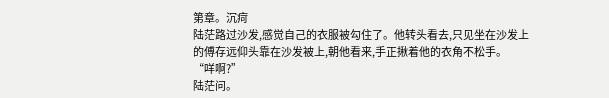第章。沉疴
陆茫路过沙发,感觉自己的衣服被勾住了。他转头看去,只见坐在沙发上的傅存远仰头靠在沙发被上,朝他看来,手正揪着他的衣角不松手。
“咩啊?”
陆茫问。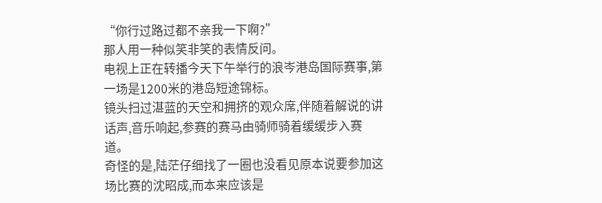“你行过路过都不亲我一下啊?”
那人用一种似笑非笑的表情反问。
电视上正在转播今天下午举行的浪岑港岛国际赛事,第一场是1200米的港岛短途锦标。
镜头扫过湛蓝的天空和拥挤的观众席,伴随着解说的讲话声,音乐响起,参赛的赛马由骑师骑着缓缓步入赛道。
奇怪的是,陆茫仔细找了一圈也没看见原本说要参加这场比赛的沈昭成,而本来应该是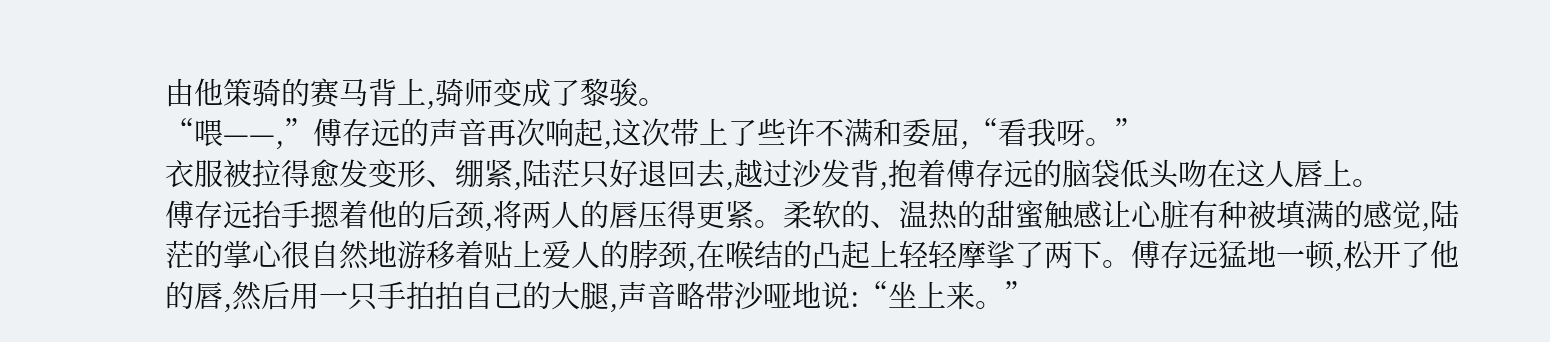由他策骑的赛马背上,骑师变成了黎骏。
“喂——,”傅存远的声音再次响起,这次带上了些许不满和委屈,“看我呀。”
衣服被拉得愈发变形、绷紧,陆茫只好退回去,越过沙发背,抱着傅存远的脑袋低头吻在这人唇上。
傅存远抬手摁着他的后颈,将两人的唇压得更紧。柔软的、温热的甜蜜触感让心脏有种被填满的感觉,陆茫的掌心很自然地游移着贴上爱人的脖颈,在喉结的凸起上轻轻摩挲了两下。傅存远猛地一顿,松开了他的唇,然后用一只手拍拍自己的大腿,声音略带沙哑地说:“坐上来。”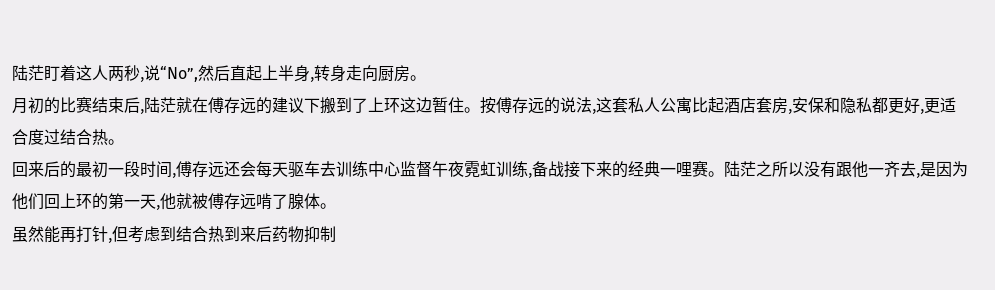陆茫盯着这人两秒,说“No”,然后直起上半身,转身走向厨房。
月初的比赛结束后,陆茫就在傅存远的建议下搬到了上环这边暂住。按傅存远的说法,这套私人公寓比起酒店套房,安保和隐私都更好,更适合度过结合热。
回来后的最初一段时间,傅存远还会每天驱车去训练中心监督午夜霓虹训练,备战接下来的经典一哩赛。陆茫之所以没有跟他一齐去,是因为他们回上环的第一天,他就被傅存远啃了腺体。
虽然能再打针,但考虑到结合热到来后药物抑制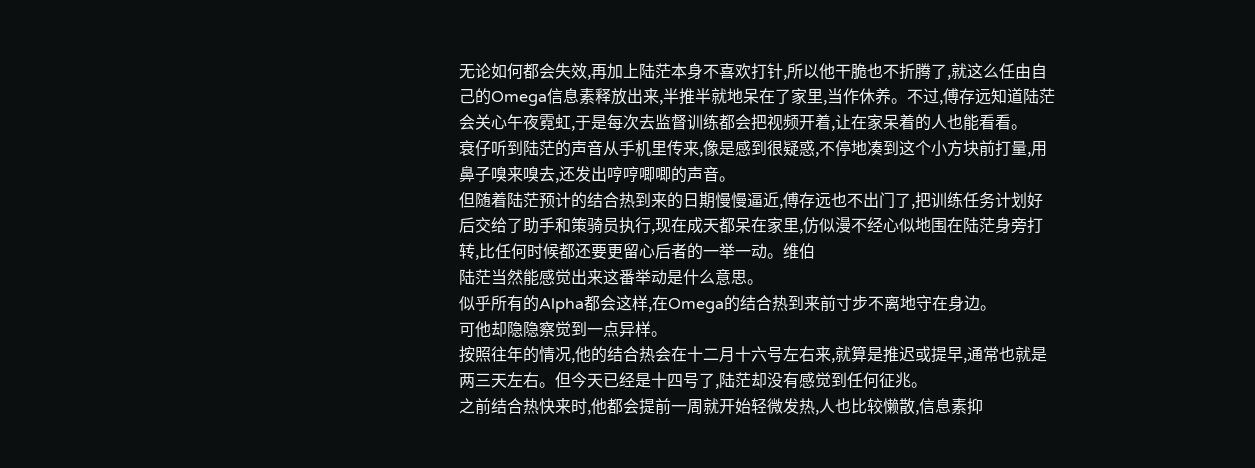无论如何都会失效,再加上陆茫本身不喜欢打针,所以他干脆也不折腾了,就这么任由自己的Omega信息素释放出来,半推半就地呆在了家里,当作休养。不过,傅存远知道陆茫会关心午夜霓虹,于是每次去监督训练都会把视频开着,让在家呆着的人也能看看。
衰仔听到陆茫的声音从手机里传来,像是感到很疑惑,不停地凑到这个小方块前打量,用鼻子嗅来嗅去,还发出哼哼唧唧的声音。
但随着陆茫预计的结合热到来的日期慢慢逼近,傅存远也不出门了,把训练任务计划好后交给了助手和策骑员执行,现在成天都呆在家里,仿似漫不经心似地围在陆茫身旁打转,比任何时候都还要更留心后者的一举一动。维伯
陆茫当然能感觉出来这番举动是什么意思。
似乎所有的Alpha都会这样,在Omega的结合热到来前寸步不离地守在身边。
可他却隐隐察觉到一点异样。
按照往年的情况,他的结合热会在十二月十六号左右来,就算是推迟或提早,通常也就是两三天左右。但今天已经是十四号了,陆茫却没有感觉到任何征兆。
之前结合热快来时,他都会提前一周就开始轻微发热,人也比较懒散,信息素抑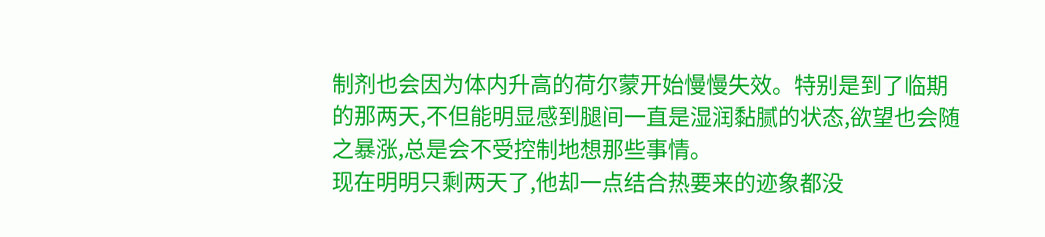制剂也会因为体内升高的荷尔蒙开始慢慢失效。特别是到了临期的那两天,不但能明显感到腿间一直是湿润黏腻的状态,欲望也会随之暴涨,总是会不受控制地想那些事情。
现在明明只剩两天了,他却一点结合热要来的迹象都没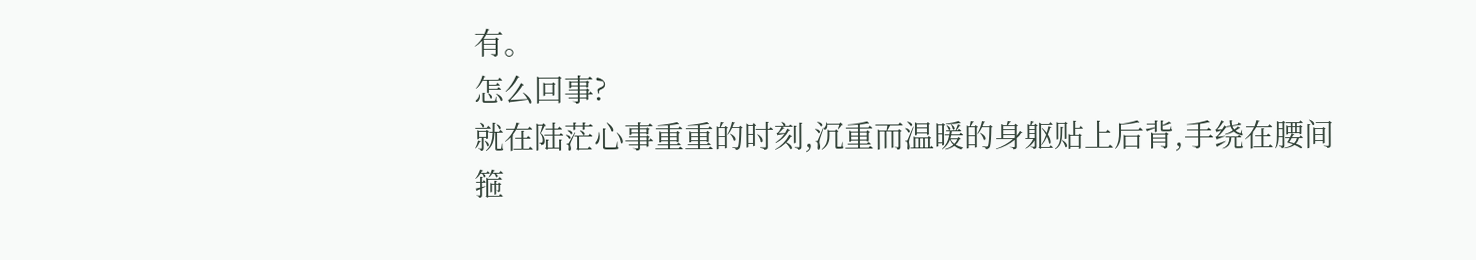有。
怎么回事?
就在陆茫心事重重的时刻,沉重而温暖的身躯贴上后背,手绕在腰间箍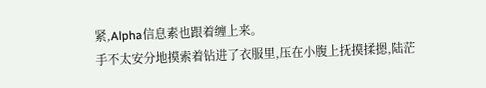紧,Alpha信息素也跟着缠上来。
手不太安分地摸索着钻进了衣服里,压在小腹上抚摸揉摁,陆茫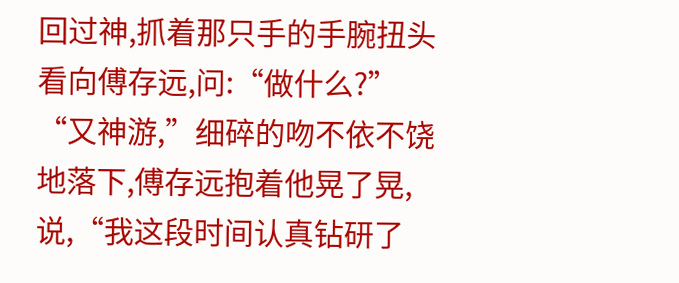回过神,抓着那只手的手腕扭头看向傅存远,问:“做什么?”
“又神游,”细碎的吻不依不饶地落下,傅存远抱着他晃了晃,说,“我这段时间认真钻研了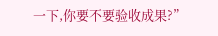一下,你要不要验收成果?”